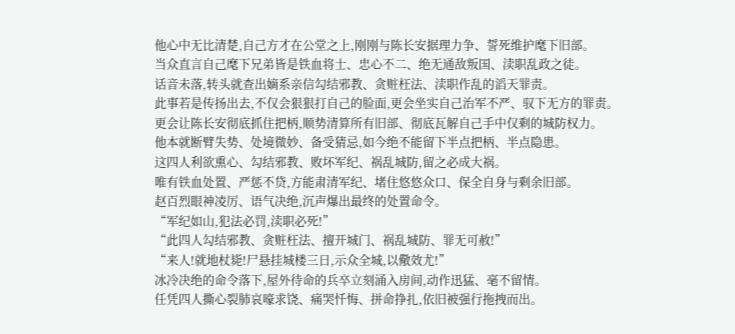他心中无比清楚,自己方才在公堂之上,刚刚与陈长安据理力争、誓死维护麾下旧部。
当众直言自己麾下兄弟皆是铁血将士、忠心不二、绝无通敌叛国、渎职乱政之徒。
话音未落,转头就查出嫡系亲信勾结邪教、贪赃枉法、渎职作乱的滔天罪责。
此事若是传扬出去,不仅会狠狠打自己的脸面,更会坐实自己治军不严、驭下无方的罪责。
更会让陈长安彻底抓住把柄,顺势清算所有旧部、彻底瓦解自己手中仅剩的城防权力。
他本就断臂失势、处境微妙、备受猜忌,如今绝不能留下半点把柄、半点隐患。
这四人利欲熏心、勾结邪教、败坏军纪、祸乱城防,留之必成大祸。
唯有铁血处置、严惩不贷,方能肃清军纪、堵住悠悠众口、保全自身与剩余旧部。
赵百烈眼神凌厉、语气决绝,沉声爆出最终的处置命令。
“军纪如山,犯法必罚,渎职必死!”
“此四人勾结邪教、贪赃枉法、擅开城门、祸乱城防、罪无可赦!”
“来人!就地杖毙!尸悬挂城楼三日,示众全城,以儆效尤!”
冰冷决绝的命令落下,屋外待命的兵卒立刻涌入房间,动作迅猛、毫不留情。
任凭四人撕心裂肺哀嚎求饶、痛哭忏悔、拼命挣扎,依旧被强行拖拽而出。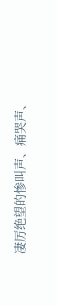凄厉绝望的惨叫声、痛哭声、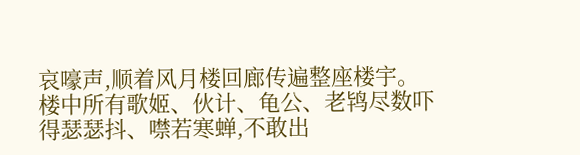哀嚎声,顺着风月楼回廊传遍整座楼宇。
楼中所有歌姬、伙计、龟公、老鸨尽数吓得瑟瑟抖、噤若寒蝉,不敢出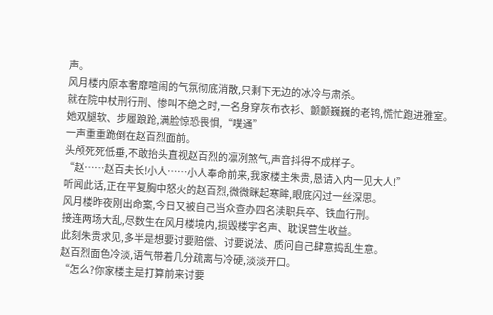声。
风月楼内原本奢靡喧闹的气氛彻底消散,只剩下无边的冰冷与肃杀。
就在院中杖刑行刑、惨叫不绝之时,一名身穿灰布衣衫、颤颤巍巍的老鸨,慌忙跑进雅室。
她双腿软、步履踉跄,满脸惊恐畏惧,“噗通”
一声重重跪倒在赵百烈面前。
头颅死死低垂,不敢抬头直视赵百烈的凛冽煞气,声音抖得不成样子。
“赵……赵百夫长!小人……小人奉命前来,我家楼主朱贵,恳请入内一见大人!”
听闻此话,正在平复胸中怒火的赵百烈,微微眯起寒眸,眼底闪过一丝深思。
风月楼昨夜刚出命案,今日又被自己当众查办四名渎职兵卒、铁血行刑。
接连两场大乱,尽数生在风月楼境内,损毁楼宇名声、耽误营生收益。
此刻朱贵求见,多半是想要讨要赔偿、讨要说法、质问自己肆意捣乱生意。
赵百烈面色冷淡,语气带着几分疏离与冷硬,淡淡开口。
“怎么?你家楼主是打算前来讨要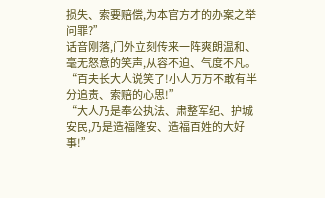损失、索要赔偿,为本官方才的办案之举问罪?”
话音刚落,门外立刻传来一阵爽朗温和、毫无怒意的笑声,从容不迫、气度不凡。
“百夫长大人说笑了!小人万万不敢有半分追责、索赔的心思!”
“大人乃是奉公执法、肃整军纪、护城安民,乃是造福隆安、造福百姓的大好事!”